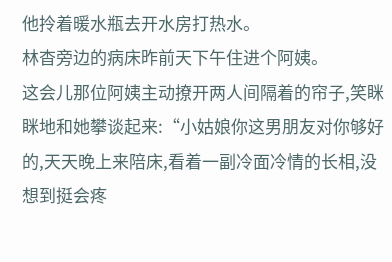他拎着暖水瓶去开水房打热水。
林杳旁边的病床昨前天下午住进个阿姨。
这会儿那位阿姨主动撩开两人间隔着的帘子,笑眯眯地和她攀谈起来:“小姑娘你这男朋友对你够好的,天天晚上来陪床,看着一副冷面冷情的长相,没想到挺会疼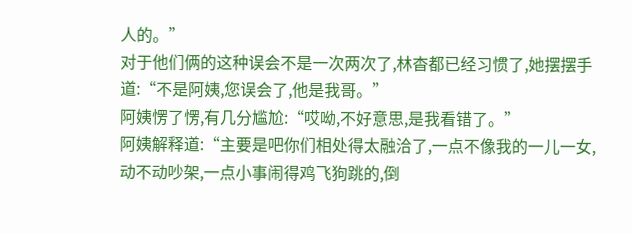人的。”
对于他们俩的这种误会不是一次两次了,林杳都已经习惯了,她摆摆手道:“不是阿姨,您误会了,他是我哥。”
阿姨愣了愣,有几分尴尬:“哎呦,不好意思,是我看错了。”
阿姨解释道:“主要是吧你们相处得太融洽了,一点不像我的一儿一女,动不动吵架,一点小事闹得鸡飞狗跳的,倒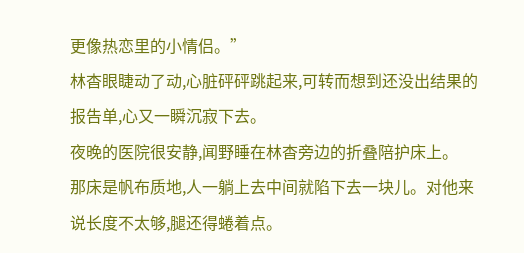更像热恋里的小情侣。”
林杳眼睫动了动,心脏砰砰跳起来,可转而想到还没出结果的报告单,心又一瞬沉寂下去。
夜晚的医院很安静,闻野睡在林杳旁边的折叠陪护床上。
那床是帆布质地,人一躺上去中间就陷下去一块儿。对他来说长度不太够,腿还得蜷着点。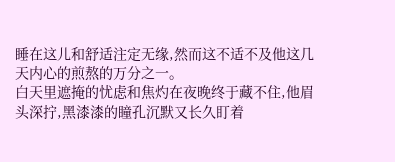睡在这儿和舒适注定无缘,然而这不适不及他这几天内心的煎熬的万分之一。
白天里遮掩的忧虑和焦灼在夜晚终于藏不住,他眉头深拧,黑漆漆的瞳孔沉默又长久盯着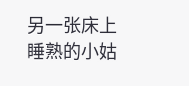另一张床上睡熟的小姑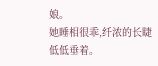娘。
她睡相很乖,纤浓的长睫低低垂着。